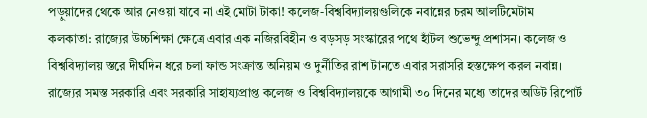পড়ুয়াদের থেকে আর নেওয়া যাবে না এই মোটা টাকা! কলেজ-বিশ্ববিদ্যালয়গুলিকে নবান্নের চরম আলটিমেটাম
কলকাতা: রাজ্যের উচ্চশিক্ষা ক্ষেত্রে এবার এক নজিরবিহীন ও বড়সড় সংস্কারের পথে হাঁটল শুভেন্দু প্রশাসন। কলেজ ও বিশ্ববিদ্যালয় স্তরে দীর্ঘদিন ধরে চলা ফান্ড সংক্রান্ত অনিয়ম ও দুর্নীতির রাশ টানতে এবার সরাসরি হস্তক্ষেপ করল নবান্ন। রাজ্যের সমস্ত সরকারি এবং সরকারি সাহায্যপ্রাপ্ত কলেজ ও বিশ্ববিদ্যালয়কে আগামী ৩০ দিনের মধ্যে তাদের অডিট রিপোর্ট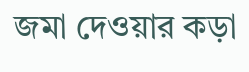জমা দেওয়ার কড়া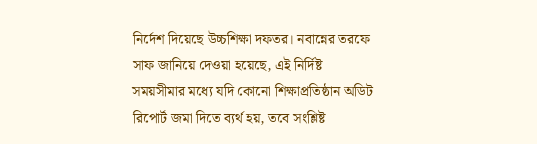নির্দেশ দিয়েছে উচ্চশিক্ষা দফতর। নবান্নের তরফে সাফ জানিয়ে দেওয়া হয়েছে, এই নির্দিষ্ট সময়সীমার মধ্যে যদি কোনো শিক্ষাপ্রতিষ্ঠান অডিট রিপোর্ট জমা দিতে ব্যর্থ হয়, তবে সংশ্লিষ্ট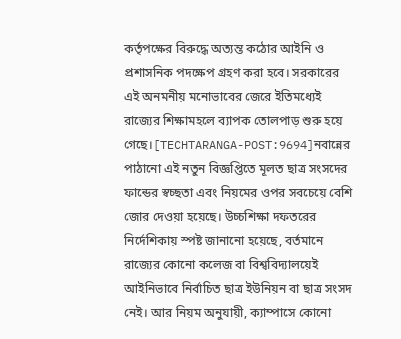কর্তৃপক্ষের বিরুদ্ধে অত্যন্ত কঠোর আইনি ও প্রশাসনিক পদক্ষেপ গ্রহণ করা হবে। সরকারের এই অনমনীয় মনোভাবের জেরে ইতিমধ্যেই রাজ্যের শিক্ষামহলে ব্যাপক তোলপাড় শুরু হয়ে গেছে।[TECHTARANGA-POST:9694]নবান্নের পাঠানো এই নতুন বিজ্ঞপ্তিতে মূলত ছাত্র সংসদের ফান্ডের স্বচ্ছতা এবং নিয়মের ওপর সবচেয়ে বেশি জোর দেওয়া হয়েছে। উচ্চশিক্ষা দফতরের নির্দেশিকায় স্পষ্ট জানানো হয়েছে, বর্তমানে রাজ্যের কোনো কলেজ বা বিশ্ববিদ্যালয়েই আইনিভাবে নির্বাচিত ছাত্র ইউনিয়ন বা ছাত্র সংসদ নেই। আর নিয়ম অনুযায়ী, ক্যাম্পাসে কোনো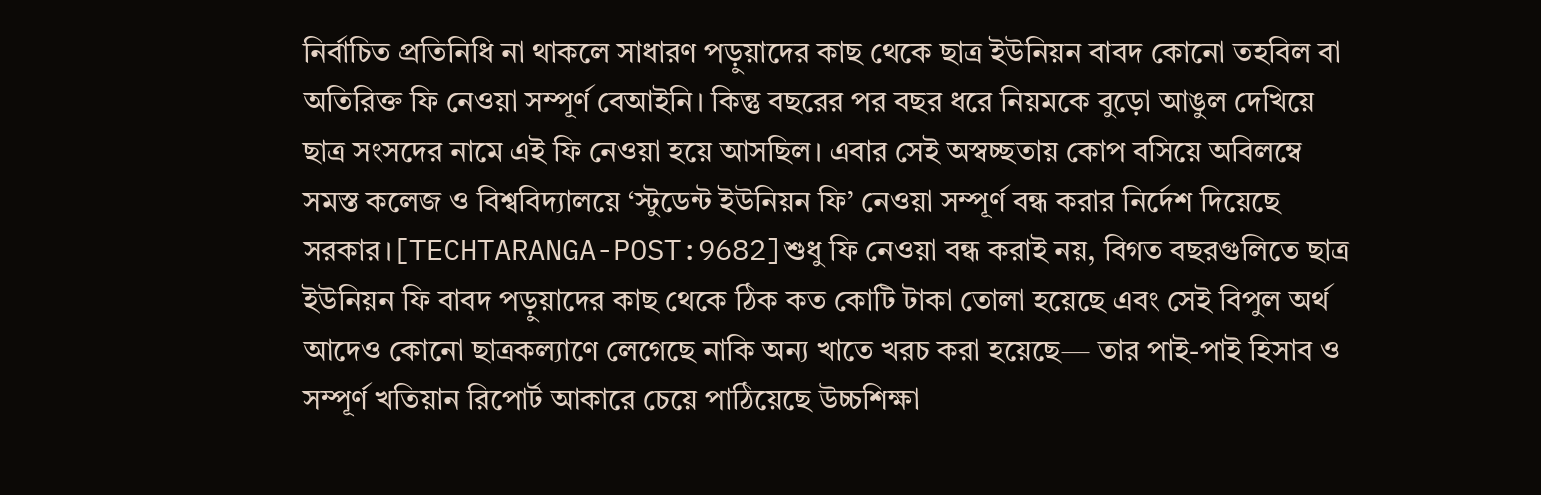নির্বাচিত প্রতিনিধি না থাকলে সাধারণ পড়ুয়াদের কাছ থেকে ছাত্র ইউনিয়ন বাবদ কোনো তহবিল বা অতিরিক্ত ফি নেওয়া সম্পূর্ণ বেআইনি। কিন্তু বছরের পর বছর ধরে নিয়মকে বুড়ো আঙুল দেখিয়ে ছাত্র সংসদের নামে এই ফি নেওয়া হয়ে আসছিল। এবার সেই অস্বচ্ছতায় কোপ বসিয়ে অবিলম্বে সমস্ত কলেজ ও বিশ্ববিদ্যালয়ে ‘স্টুডেন্ট ইউনিয়ন ফি’ নেওয়া সম্পূর্ণ বন্ধ করার নির্দেশ দিয়েছে সরকার।[TECHTARANGA-POST:9682]শুধু ফি নেওয়া বন্ধ করাই নয়, বিগত বছরগুলিতে ছাত্র ইউনিয়ন ফি বাবদ পড়ুয়াদের কাছ থেকে ঠিক কত কোটি টাকা তোলা হয়েছে এবং সেই বিপুল অর্থ আদেও কোনো ছাত্রকল্যাণে লেগেছে নাকি অন্য খাতে খরচ করা হয়েছে— তার পাই-পাই হিসাব ও সম্পূর্ণ খতিয়ান রিপোর্ট আকারে চেয়ে পাঠিয়েছে উচ্চশিক্ষা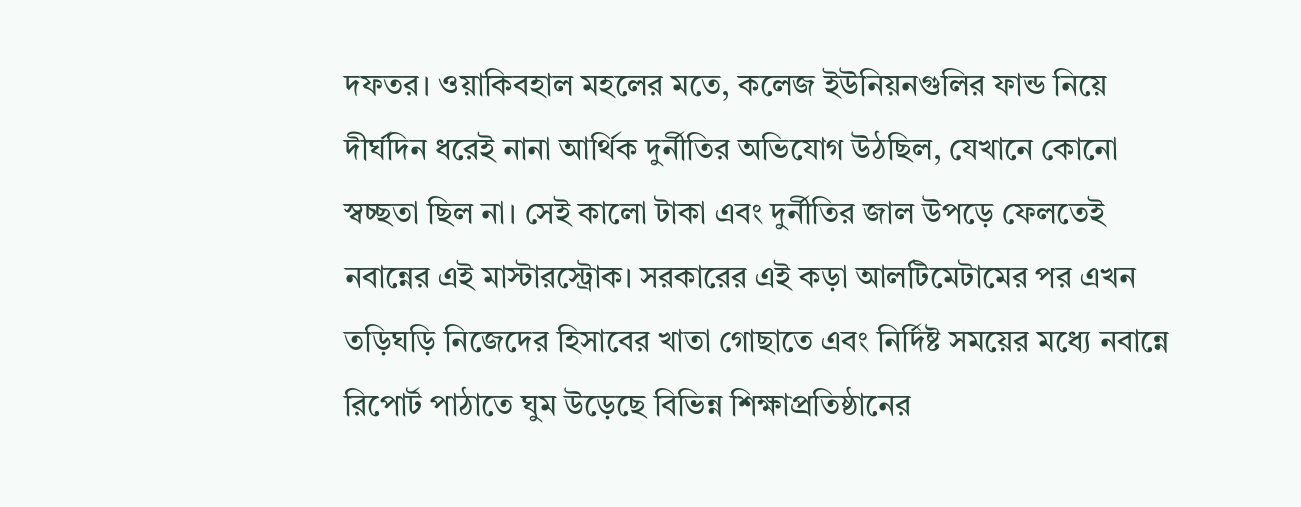দফতর। ওয়াকিবহাল মহলের মতে, কলেজ ইউনিয়নগুলির ফান্ড নিয়ে দীর্ঘদিন ধরেই নানা আর্থিক দুর্নীতির অভিযোগ উঠছিল, যেখানে কোনো স্বচ্ছতা ছিল না। সেই কালো টাকা এবং দুর্নীতির জাল উপড়ে ফেলতেই নবান্নের এই মাস্টারস্ট্রোক। সরকারের এই কড়া আলটিমেটামের পর এখন তড়িঘড়ি নিজেদের হিসাবের খাতা গোছাতে এবং নির্দিষ্ট সময়ের মধ্যে নবান্নে রিপোর্ট পাঠাতে ঘুম উড়েছে বিভিন্ন শিক্ষাপ্রতিষ্ঠানের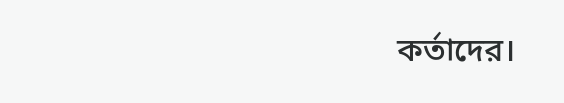কর্তাদের।